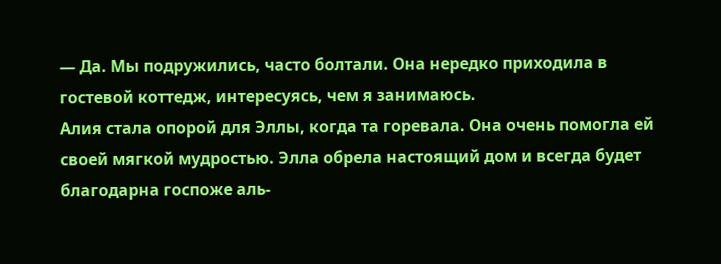— Да. Мы подружились, часто болтали. Она нередко приходила в гостевой коттедж, интересуясь, чем я занимаюсь.
Алия стала опорой для Эллы, когда та горевала. Она очень помогла ей своей мягкой мудростью. Элла обрела настоящий дом и всегда будет благодарна госпоже аль-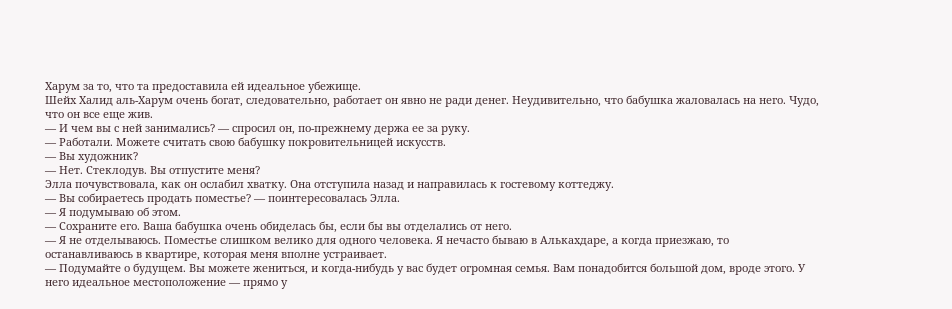Харум за то, что та предоставила ей идеальное убежище.
Шейх Халид аль-Харум очень богат, следовательно, работает он явно не ради денег. Неудивительно, что бабушка жаловалась на него. Чудо, что он все еще жив.
— И чем вы с ней занимались? — спросил он, по-прежнему держа ее за руку.
— Работали. Можете считать свою бабушку покровительницей искусств.
— Вы художник?
— Нет. Стеклодув. Вы отпустите меня?
Элла почувствовала, как он ослабил хватку. Она отступила назад и направилась к гостевому коттеджу.
— Вы собираетесь продать поместье? — поинтересовалась Элла.
— Я подумываю об этом.
— Сохраните его. Ваша бабушка очень обиделась бы, если бы вы отделались от него.
— Я не отделываюсь. Поместье слишком велико для одного человека. Я нечасто бываю в Алькахдаре, а когда приезжаю, то останавливаюсь в квартире, которая меня вполне устраивает.
— Подумайте о будущем. Вы можете жениться, и когда-нибудь у вас будет огромная семья. Вам понадобится большой дом, вроде этого. У него идеальное местоположение — прямо у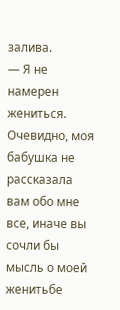залива.
— Я не намерен жениться. Очевидно, моя бабушка не рассказала вам обо мне все, иначе вы сочли бы мысль о моей женитьбе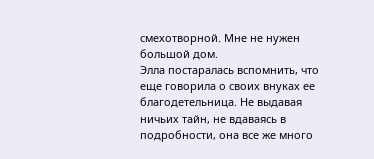смехотворной. Мне не нужен большой дом.
Элла постаралась вспомнить, что еще говорила о своих внуках ее благодетельница. Не выдавая ничьих тайн, не вдаваясь в подробности, она все же много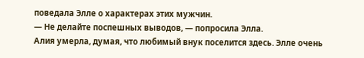поведала Элле о характерах этих мужчин.
— Не делайте поспешных выводов, — попросила Элла.
Алия умерла, думая, что любимый внук поселится здесь. Элле очень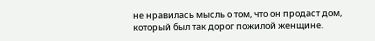не нравилась мысль о том, что он продаст дом, который был так дорог пожилой женщине.